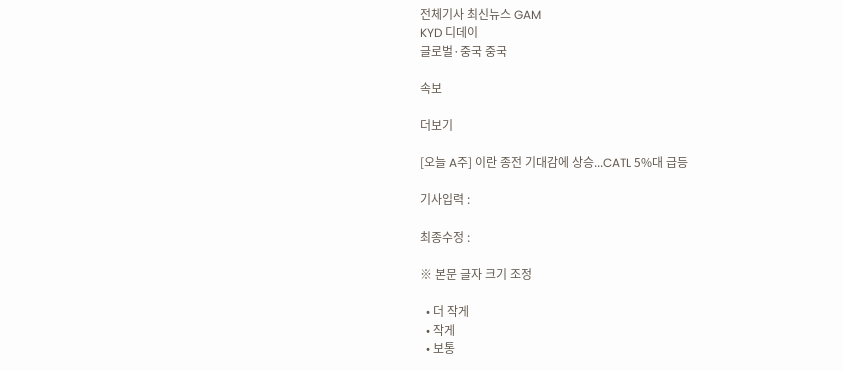전체기사 최신뉴스 GAM
KYD 디데이
글로벌·중국 중국

속보

더보기

[오늘 A주] 이란 종전 기대감에 상승...CATL 5%대 급등

기사입력 :

최종수정 :

※ 본문 글자 크기 조정

  • 더 작게
  • 작게
  • 보통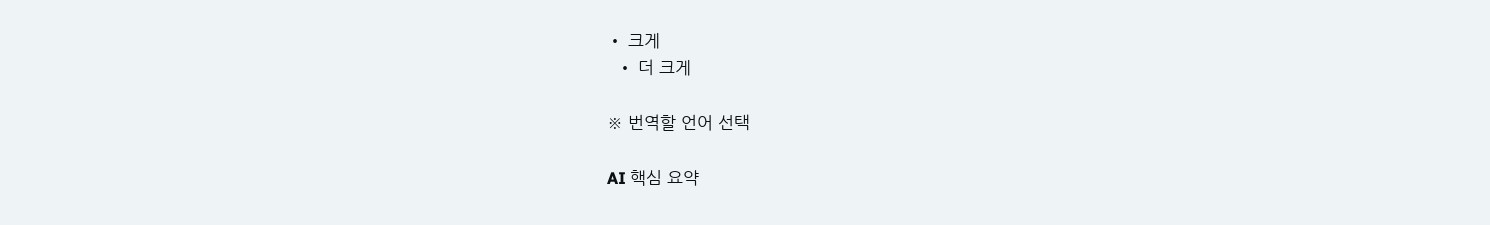• 크게
  • 더 크게

※ 번역할 언어 선택

AI 핵심 요약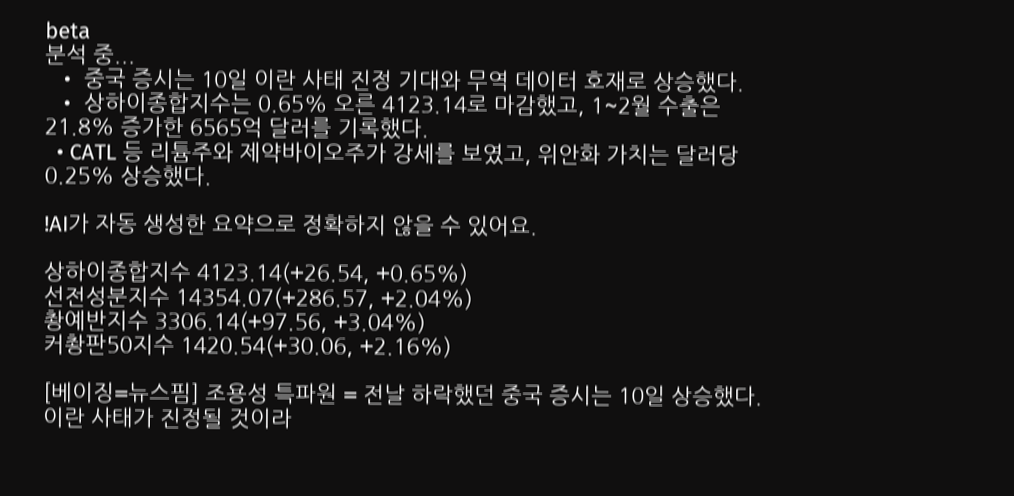beta
분석 중...
  • 중국 증시는 10일 이란 사태 진정 기대와 무역 데이터 호재로 상승했다.
  • 상하이종합지수는 0.65% 오른 4123.14로 마감했고, 1~2월 수출은 21.8% 증가한 6565억 달러를 기록했다.
  • CATL 등 리튬주와 제약바이오주가 강세를 보였고, 위안화 가치는 달러당 0.25% 상승했다.

!AI가 자동 생성한 요약으로 정확하지 않을 수 있어요.

상하이종합지수 4123.14(+26.54, +0.65%)
선전성분지수 14354.07(+286.57, +2.04%)
촹예반지수 3306.14(+97.56, +3.04%)
커촹판50지수 1420.54(+30.06, +2.16%)

[베이징=뉴스핌] 조용성 특파원 = 전날 하락했던 중국 증시는 10일 상승했다. 이란 사태가 진정될 것이라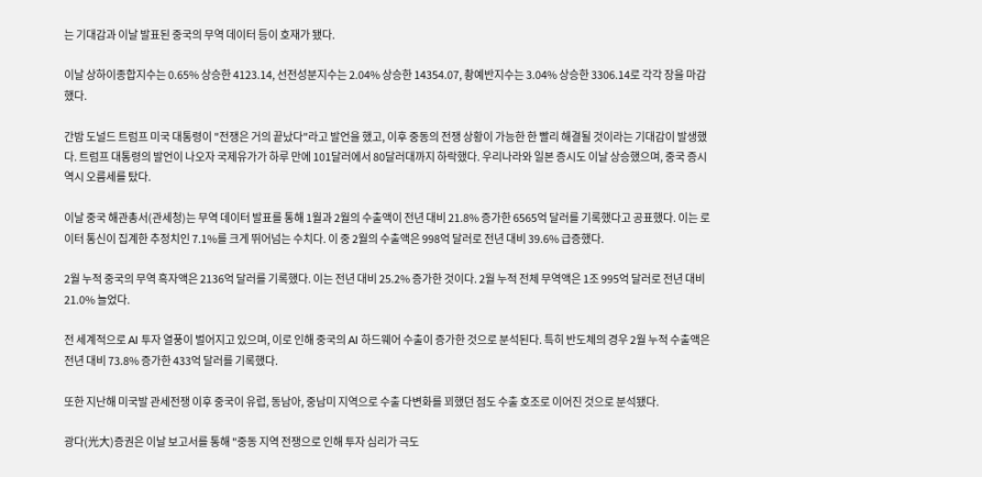는 기대감과 이날 발표된 중국의 무역 데이터 등이 호재가 됐다.

이날 상하이종합지수는 0.65% 상승한 4123.14, 선전성분지수는 2.04% 상승한 14354.07, 촹예반지수는 3.04% 상승한 3306.14로 각각 장을 마감했다.

간밤 도널드 트럼프 미국 대통령이 "전쟁은 거의 끝났다"라고 발언을 했고, 이후 중동의 전쟁 상황이 가능한 한 빨리 해결될 것이라는 기대감이 발생했다. 트럼프 대통령의 발언이 나오자 국제유가가 하루 만에 101달러에서 80달러대까지 하락했다. 우리나라와 일본 증시도 이날 상승했으며, 중국 증시 역시 오름세를 탔다.

이날 중국 해관총서(관세청)는 무역 데이터 발표를 통해 1월과 2월의 수출액이 전년 대비 21.8% 증가한 6565억 달러를 기록했다고 공표했다. 이는 로이터 통신이 집계한 추정치인 7.1%를 크게 뛰어넘는 수치다. 이 중 2월의 수출액은 998억 달러로 전년 대비 39.6% 급증했다.

2월 누적 중국의 무역 흑자액은 2136억 달러를 기록했다. 이는 전년 대비 25.2% 증가한 것이다. 2월 누적 전체 무역액은 1조 995억 달러로 전년 대비 21.0% 늘었다.

전 세계적으로 AI 투자 열풍이 벌어지고 있으며, 이로 인해 중국의 AI 하드웨어 수출이 증가한 것으로 분석된다. 특히 반도체의 경우 2월 누적 수출액은 전년 대비 73.8% 증가한 433억 달러를 기록했다.

또한 지난해 미국발 관세전쟁 이후 중국이 유럽, 동남아, 중남미 지역으로 수출 다변화를 꾀했던 점도 수출 호조로 이어진 것으로 분석됐다.

광다(光大)증권은 이날 보고서를 통해 "중동 지역 전쟁으로 인해 투자 심리가 극도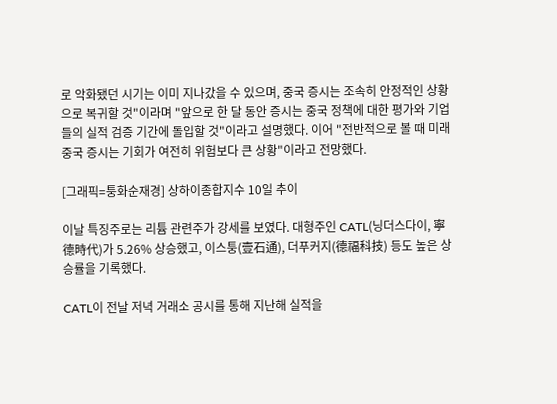로 악화됐던 시기는 이미 지나갔을 수 있으며, 중국 증시는 조속히 안정적인 상황으로 복귀할 것"이라며 "앞으로 한 달 동안 증시는 중국 정책에 대한 평가와 기업들의 실적 검증 기간에 돌입할 것"이라고 설명했다. 이어 "전반적으로 볼 때 미래 중국 증시는 기회가 여전히 위험보다 큰 상황"이라고 전망했다.

[그래픽=퉁화순재경] 상하이종합지수 10일 추이

이날 특징주로는 리튬 관련주가 강세를 보였다. 대형주인 CATL(닝더스다이, 寧德時代)가 5.26% 상승했고, 이스퉁(壹石通), 더푸커지(德福科技) 등도 높은 상승률을 기록했다.

CATL이 전날 저녁 거래소 공시를 통해 지난해 실적을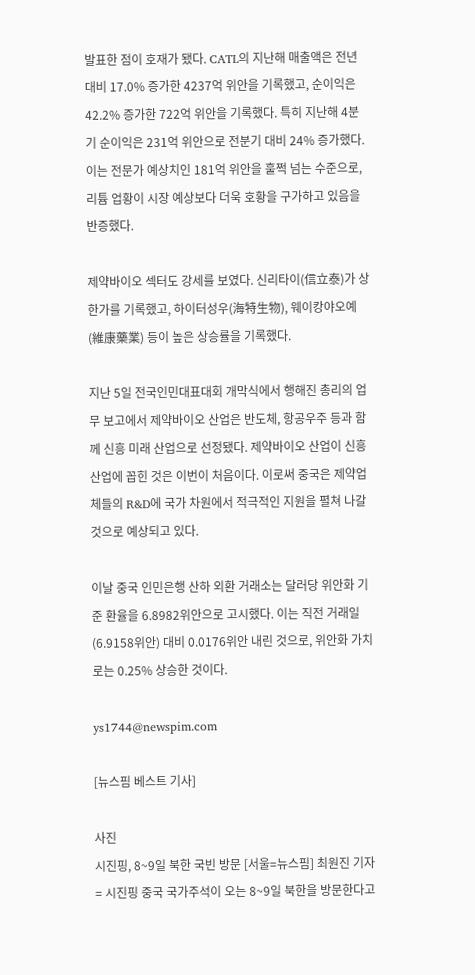발표한 점이 호재가 됐다. CATL의 지난해 매출액은 전년 대비 17.0% 증가한 4237억 위안을 기록했고, 순이익은 42.2% 증가한 722억 위안을 기록했다. 특히 지난해 4분기 순이익은 231억 위안으로 전분기 대비 24% 증가했다. 이는 전문가 예상치인 181억 위안을 훌쩍 넘는 수준으로, 리튬 업황이 시장 예상보다 더욱 호황을 구가하고 있음을 반증했다.

제약바이오 섹터도 강세를 보였다. 신리타이(信立泰)가 상한가를 기록했고, 하이터성우(海特生物), 웨이캉야오예(維康藥業) 등이 높은 상승률을 기록했다.

지난 5일 전국인민대표대회 개막식에서 행해진 총리의 업무 보고에서 제약바이오 산업은 반도체, 항공우주 등과 함께 신흥 미래 산업으로 선정됐다. 제약바이오 산업이 신흥 산업에 꼽힌 것은 이번이 처음이다. 이로써 중국은 제약업체들의 R&D에 국가 차원에서 적극적인 지원을 펼쳐 나갈 것으로 예상되고 있다.

이날 중국 인민은행 산하 외환 거래소는 달러당 위안화 기준 환율을 6.8982위안으로 고시했다. 이는 직전 거래일(6.9158위안) 대비 0.0176위안 내린 것으로, 위안화 가치로는 0.25% 상승한 것이다.

ys1744@newspim.com

[뉴스핌 베스트 기사]

사진
시진핑, 8~9일 북한 국빈 방문 [서울=뉴스핌] 최원진 기자= 시진핑 중국 국가주석이 오는 8~9일 북한을 방문한다고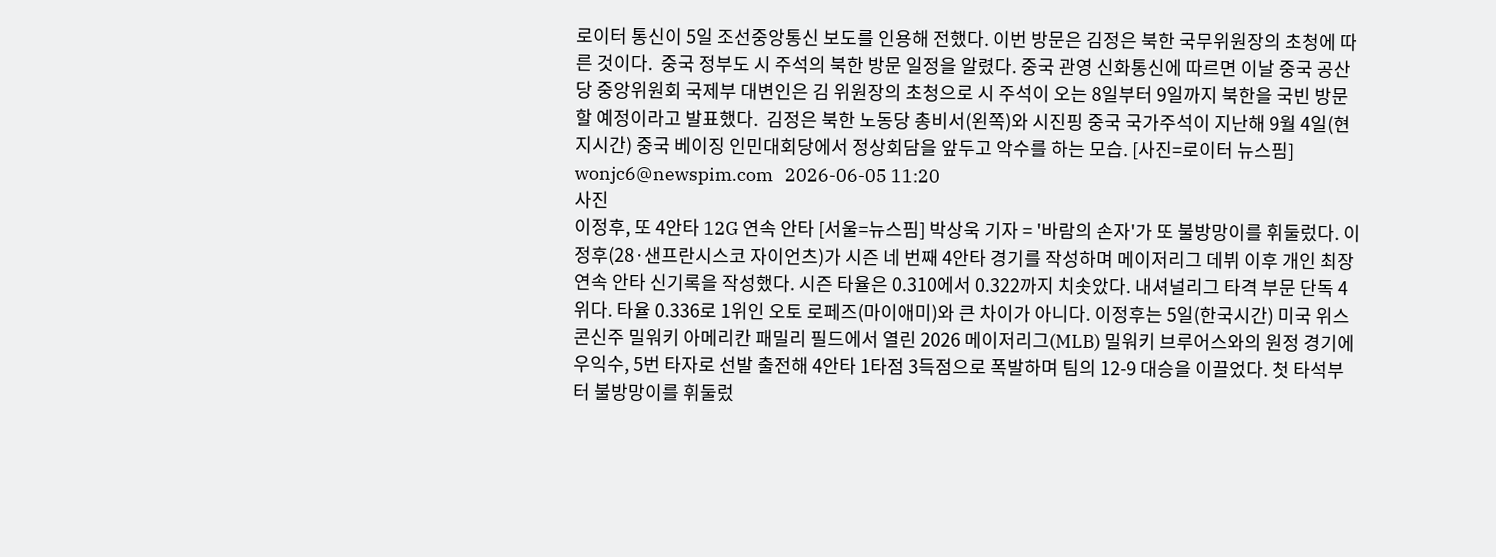로이터 통신이 5일 조선중앙통신 보도를 인용해 전했다. 이번 방문은 김정은 북한 국무위원장의 초청에 따른 것이다.  중국 정부도 시 주석의 북한 방문 일정을 알렸다. 중국 관영 신화통신에 따르면 이날 중국 공산당 중앙위원회 국제부 대변인은 김 위원장의 초청으로 시 주석이 오는 8일부터 9일까지 북한을 국빈 방문할 예정이라고 발표했다.  김정은 북한 노동당 총비서(왼쪽)와 시진핑 중국 국가주석이 지난해 9월 4일(현지시간) 중국 베이징 인민대회당에서 정상회담을 앞두고 악수를 하는 모습. [사진=로이터 뉴스핌] wonjc6@newspim.com   2026-06-05 11:20
사진
이정후, 또 4안타 12G 연속 안타 [서울=뉴스핌] 박상욱 기자 = '바람의 손자'가 또 불방망이를 휘둘렀다. 이정후(28·샌프란시스코 자이언츠)가 시즌 네 번째 4안타 경기를 작성하며 메이저리그 데뷔 이후 개인 최장 연속 안타 신기록을 작성했다. 시즌 타율은 0.310에서 0.322까지 치솟았다. 내셔널리그 타격 부문 단독 4위다. 타율 0.336로 1위인 오토 로페즈(마이애미)와 큰 차이가 아니다. 이정후는 5일(한국시간) 미국 위스콘신주 밀워키 아메리칸 패밀리 필드에서 열린 2026 메이저리그(MLB) 밀워키 브루어스와의 원정 경기에 우익수, 5번 타자로 선발 출전해 4안타 1타점 3득점으로 폭발하며 팀의 12-9 대승을 이끌었다. 첫 타석부터 불방망이를 휘둘렀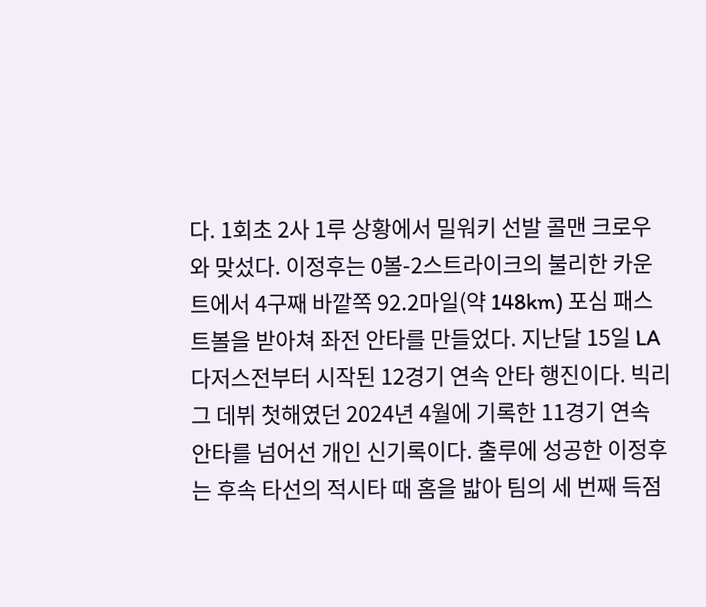다. 1회초 2사 1루 상황에서 밀워키 선발 콜맨 크로우와 맞섰다. 이정후는 0볼-2스트라이크의 불리한 카운트에서 4구째 바깥쪽 92.2마일(약 148km) 포심 패스트볼을 받아쳐 좌전 안타를 만들었다. 지난달 15일 LA 다저스전부터 시작된 12경기 연속 안타 행진이다. 빅리그 데뷔 첫해였던 2024년 4월에 기록한 11경기 연속 안타를 넘어선 개인 신기록이다. 출루에 성공한 이정후는 후속 타선의 적시타 때 홈을 밟아 팀의 세 번째 득점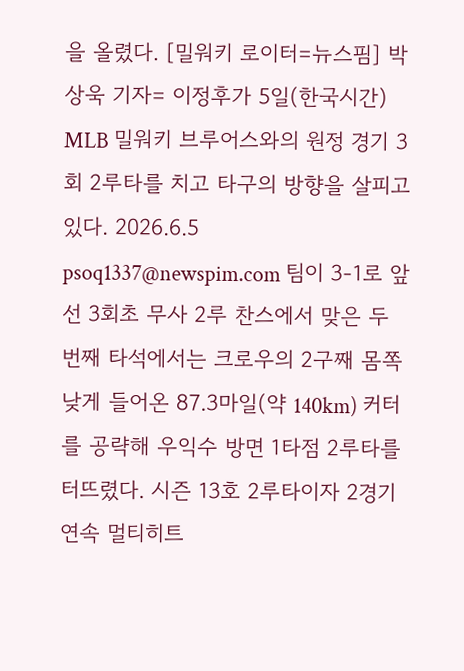을 올렸다. [밀워키 로이터=뉴스핌] 박상욱 기자= 이정후가 5일(한국시간) MLB 밀워키 브루어스와의 원정 경기 3회 2루타를 치고 타구의 방향을 살피고 있다. 2026.6.5 psoq1337@newspim.com 팀이 3-1로 앞선 3회초 무사 2루 찬스에서 맞은 두 번째 타석에서는 크로우의 2구째 몸쪽 낮게 들어온 87.3마일(약 140km) 커터를 공략해 우익수 방면 1타점 2루타를 터뜨렸다. 시즌 13호 2루타이자 2경기 연속 멀티히트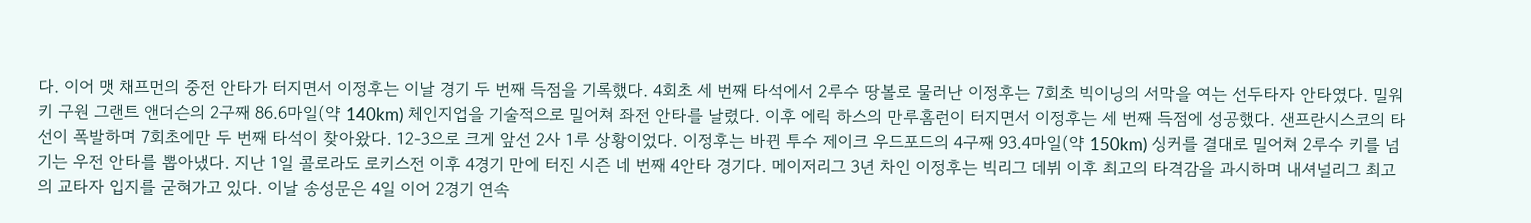다. 이어 맷 채프먼의 중전 안타가 터지면서 이정후는 이날 경기 두 번째 득점을 기록했다. 4회초 세 번째 타석에서 2루수 땅볼로 물러난 이정후는 7회초 빅이닝의 서막을 여는 선두타자 안타였다. 밀워키 구원 그랜트 앤더슨의 2구째 86.6마일(약 140km) 체인지업을 기술적으로 밀어쳐 좌전 안타를 날렸다. 이후 에릭 하스의 만루홈런이 터지면서 이정후는 세 번째 득점에 성공했다. 샌프란시스코의 타선이 폭발하며 7회초에만 두 번째 타석이 찾아왔다. 12-3으로 크게 앞선 2사 1루 상황이었다. 이정후는 바뀐 투수 제이크 우드포드의 4구째 93.4마일(약 150km) 싱커를 결대로 밀어쳐 2루수 키를 넘기는 우전 안타를 뽑아냈다. 지난 1일 콜로라도 로키스전 이후 4경기 만에 터진 시즌 네 번째 4안타 경기다. 메이저리그 3년 차인 이정후는 빅리그 데뷔 이후 최고의 타격감을 과시하며 내셔널리그 최고의 교타자 입지를 굳혀가고 있다. 이날 송성문은 4일 이어 2경기 연속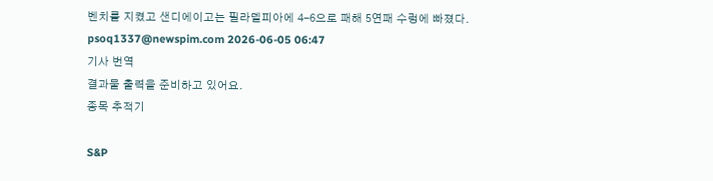벤치를 지켰고 샌디에이고는 필라델피아에 4-6으로 패해 5연패 수렁에 빠졌다. psoq1337@newspim.com 2026-06-05 06:47
기사 번역
결과물 출력을 준비하고 있어요.
종목 추적기

S&P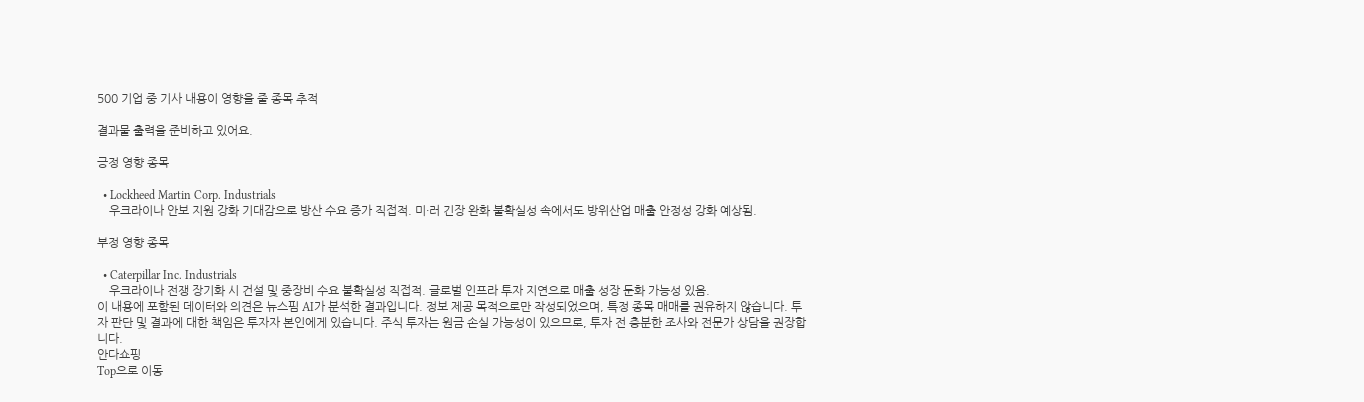500 기업 중 기사 내용이 영향을 줄 종목 추적

결과물 출력을 준비하고 있어요.

긍정 영향 종목

  • Lockheed Martin Corp. Industrials
    우크라이나 안보 지원 강화 기대감으로 방산 수요 증가 직접적. 미·러 긴장 완화 불확실성 속에서도 방위산업 매출 안정성 강화 예상됨.

부정 영향 종목

  • Caterpillar Inc. Industrials
    우크라이나 전쟁 장기화 시 건설 및 중장비 수요 불확실성 직접적. 글로벌 인프라 투자 지연으로 매출 성장 둔화 가능성 있음.
이 내용에 포함된 데이터와 의견은 뉴스핌 AI가 분석한 결과입니다. 정보 제공 목적으로만 작성되었으며, 특정 종목 매매를 권유하지 않습니다. 투자 판단 및 결과에 대한 책임은 투자자 본인에게 있습니다. 주식 투자는 원금 손실 가능성이 있으므로, 투자 전 충분한 조사와 전문가 상담을 권장합니다.
안다쇼핑
Top으로 이동